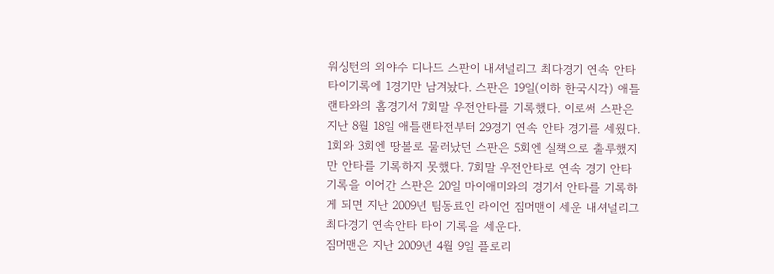워싱턴의 외야수 디나드 스판이 내셔널리그 최다경기 연속 안타 타이기록에 1경기만 남겨놨다. 스판은 19일(이하 한국시각) 애틀랜타와의 홈경기서 7회말 우전안타를 기록했다. 이로써 스판은 지난 8월 18일 애틀랜타전부터 29경기 연속 안타 경기를 세웠다.
1회와 3회엔 땅볼로 물러났던 스판은 5회엔 실책으로 출루했지만 안타를 기록하지 못했다. 7회말 우전안타로 연속 경기 안타 기록을 이어간 스판은 20일 마이애미와의 경기서 안타를 기록하게 되면 지난 2009년 팀동료인 라이언 짐머맨이 세운 내셔널리그 최다경기 연속안타 타이 기록을 세운다.
짐머맨은 지난 2009년 4월 9일 플로리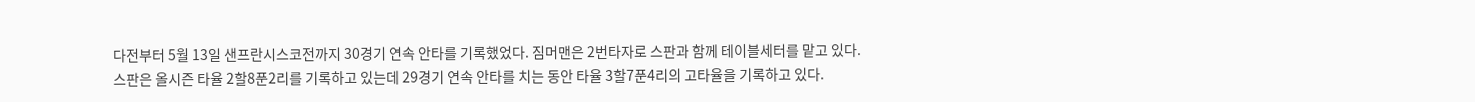다전부터 5월 13일 샌프란시스코전까지 30경기 연속 안타를 기록했었다. 짐머맨은 2번타자로 스판과 함께 테이블세터를 맡고 있다.
스판은 올시즌 타율 2할8푼2리를 기록하고 있는데 29경기 연속 안타를 치는 동안 타율 3할7푼4리의 고타율을 기록하고 있다.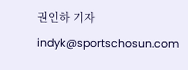권인하 기자 indyk@sportschosun.com